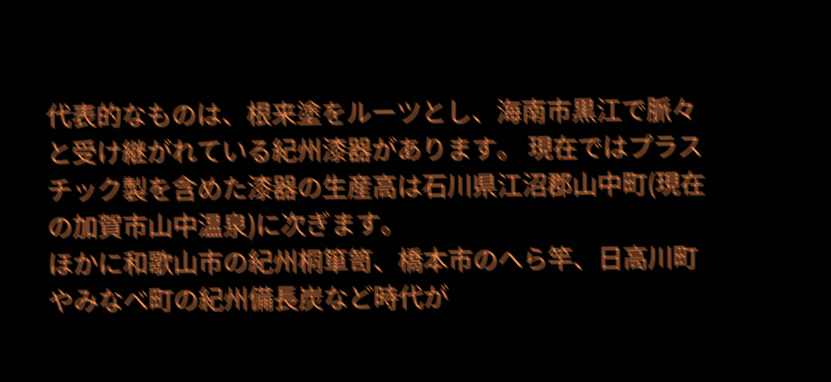代表的なものは、根来塗をルーツとし、海南市黒江で脈々と受け継がれている紀州漆器があります。 現在ではプラスチック製を含めた漆器の生産高は石川県江沼郡山中町(現在の加賀市山中温泉)に次ぎます。
ほかに和歌山市の紀州桐箪笥、橋本市のへら竿、日高川町やみなべ町の紀州備長炭など時代が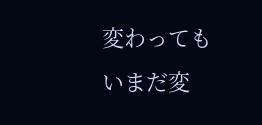変わってもいまだ変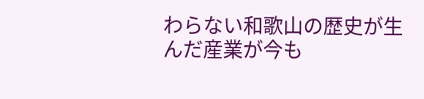わらない和歌山の歴史が生んだ産業が今も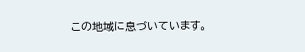この地域に息づいています。